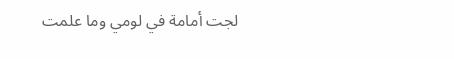لجت أمامة في لومي وما علمت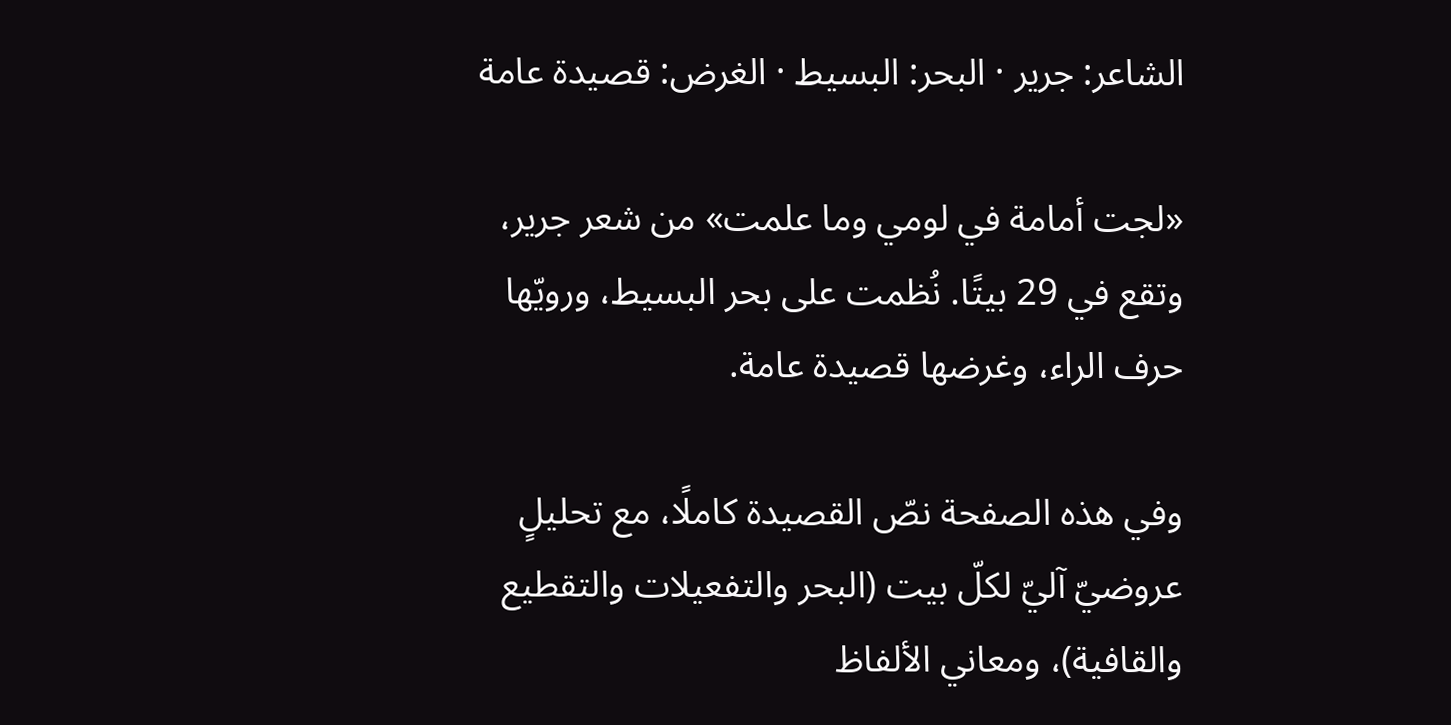الشاعر: جرير · البحر: البسيط · الغرض: قصيدة عامة

«لجت أمامة في لومي وما علمت» من شعر جرير، وتقع في 29 بيتًا. نُظمت على بحر البسيط، ورويّها حرف الراء، وغرضها قصيدة عامة.

وفي هذه الصفحة نصّ القصيدة كاملًا، مع تحليلٍ عروضيّ آليّ لكلّ بيت (البحر والتفعيلات والتقطيع والقافية)، ومعاني الألفاظ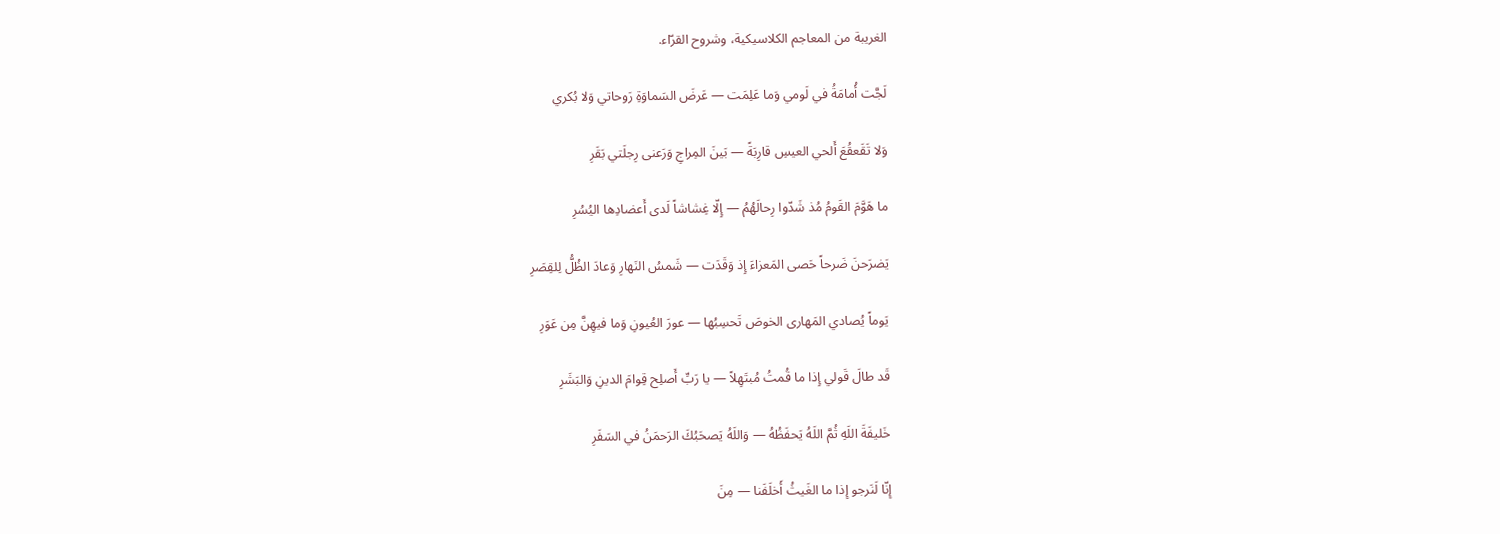الغريبة من المعاجم الكلاسيكية، وشروح القرّاء.

لَجَّت أُمامَةُ في لَومي وَما عَلِمَت — عَرضَ السَماوَةِ رَوحاتي وَلا بُكري

وَلا تَقَعقُعَ أَلحي العيسِ قارِبَةً — بَينَ المِراجِ وَرَعنى رِجلَتي بَقَرِ

ما هَوَّمَ القَومُ مُذ شَدّوا رِحالَهُمُ — إِلّا غِشاشاً لَدى أَعضادِها اليُسُرِ

يَضرَحنَ ضَرحاً حَصى المَعزاءَ إِذ وَقَدَت — شَمسُ النَهارِ وَعادَ الظُلُّ لِلقِصَرِ

يَوماً يُصادي المَهارى الخوصَ تَحسِبُها — عورَ العُيونِ وَما فيهِنَّ مِن عَوَرِ

قَد طالَ قَولي إِذا ما قُمتُ مُبتَهِلاً — يا رَبِّ أَصلِح قِوامَ الدينِ وَالبَشَرِ

خَليفَةَ اللَهِ ثُمَّ اللَهُ يَحفَظُهُ — وَاللَهُ يَصحَبُكَ الرَحمَنُ في السَفَرِ

إِنّا لَنَرجو إِذا ما الغَيثُ أَخلَفَنا — مِنَ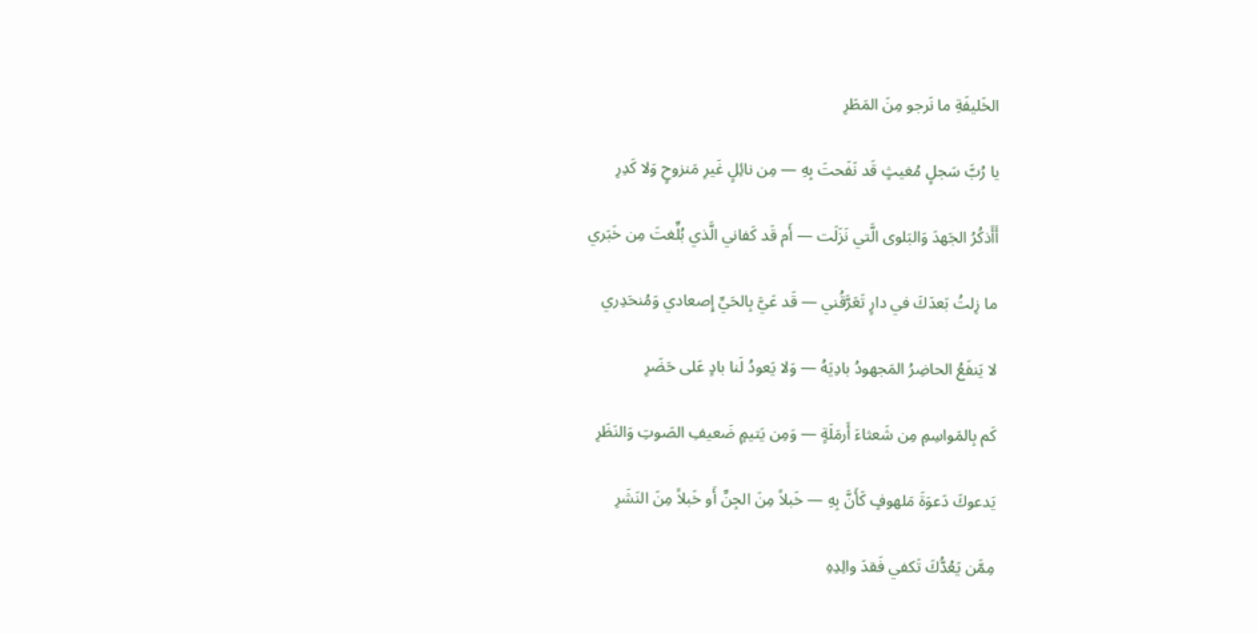الخَليفَةِ ما نَرجو مِنَ المَطَرِ

يا رُبَّ سَجلٍ مُغيثٍ قَد نَفَحتَ بِهِ — مِن نائِلٍ غَيرِ مَنزوحٍ وَلا كَدِرِ

أَأَذكُرُ الجَهدَ وَالبَلوى الَّتي نَزَلَت — أَم قَد كَفاني الَّذي بُلِّغتَ مِن خَبَري

ما زِلتُ بَعدَكَ في دارٍ تَعَرَّقُني — قَد عَيَّ بِالحَيِّ إِصعادي وَمُنحَدِري

لا يَنفَعُ الحاضِرُ المَجهودُ بادِيَهُ — وَلا يَعودُ لَنا بادٍ عَلى حَضَرِ

كَم بِالمَواسِمِ مِن شَعثاءَ أَرمَلَةٍ — وَمِن يَتيمٍ ضَعيفِ الصَوتِ وَالنَظَرِ

يَدعوكَ دَعوَةَ مَلهوفٍ كَأَنَّ بِهِ — خَبلاً مِنَ الجِنِّ أَو خَبلاً مِنَ النَشَرِ

مِمَّن يَعُدُّكَ تَكفي فَقدَ والِدِهِ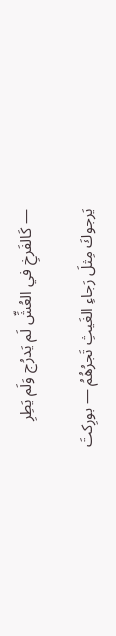— كَالفَرخِ في العُشِّ لَم يَدرُج وَلَم يَطِرِ

يَرجوكَ مِثلَ رَجاءِ الغَيثِ تَجرُهُمُ — بورِكتَ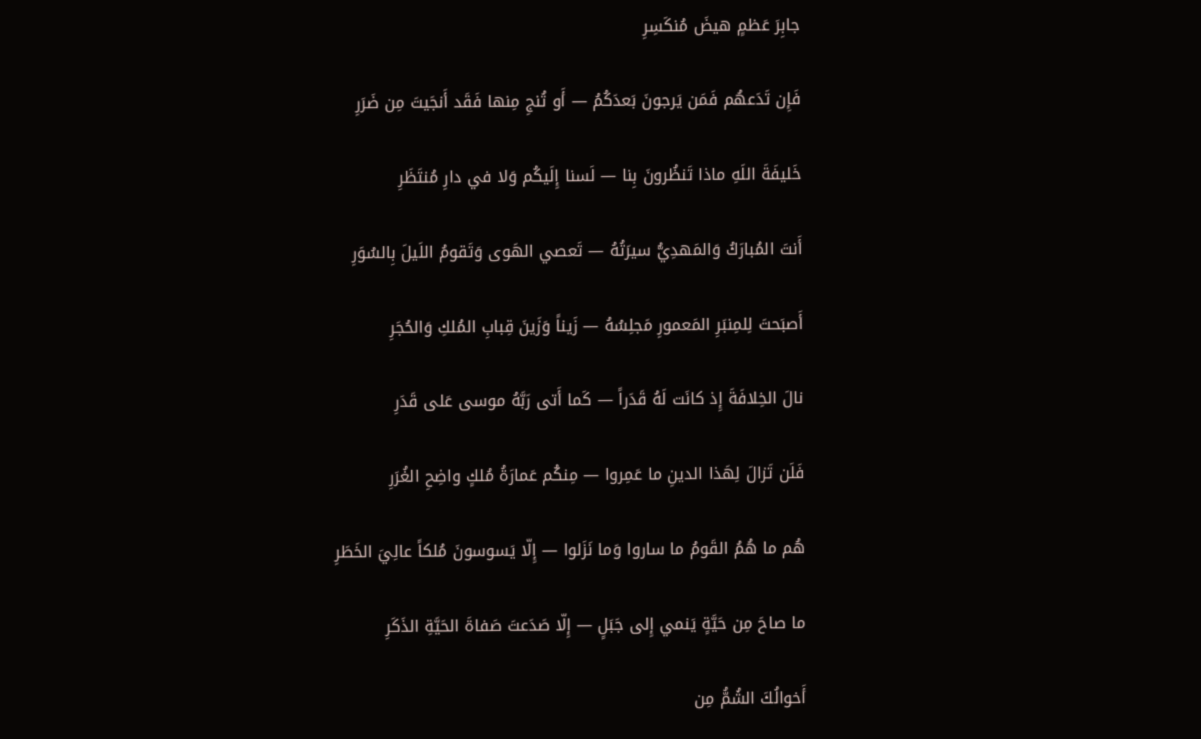جابِرَ عَظمٍ هيضَ مُنكَسِرِ

فَإِن تَدَعهُم فَمَن يَرجونَ بَعدَكُمُ — أَو تُنجِ مِنها فَقَد أَنجَيتَ مِن ضَرَرِ

خَليفَةَ اللَهِ ماذا تَنظُرونَ بِنا — لَسنا إِلَيكُم وَلا في دارِ مُنتَظَرِ

أَنتَ المُبارَكُ وَالمَهدِيُّ سيرَتُهُ — تَعصي الهَوى وَتَقومُ اللَيلَ بِالسُوَرِ

أَصبَحتَ لِلمِنبَرِ المَعمورِ مَجلِسُهُ — زَيناً وَزَينَ قِبابِ المُلكِ وَالحُجَرِ

نالَ الخِلافَةَ إِذ كانَت لَهُ قَدَراً — كَما أَتى رَبَّهُ موسى عَلى قَدَرِ

فَلَن تَزالَ لِهَذا الدينِ ما عَمِروا — مِنكُم عَمارَةُ مُلكٍ واضِحِ الغُرَرِ

هُم ما هُمُ القَومُ ما ساروا وَما نَزَلوا — إِلّا يَسوسونَ مُلكاً عالِيَ الخَطَرِ

ما صاحَ مِن حَيَّةٍ يَنمي إِلى جَبَلٍ — إِلّا صَدَعتَ صَفاةَ الحَيَّةِ الذَكَرِ

أَخوالُكَ الشُمُّ مِن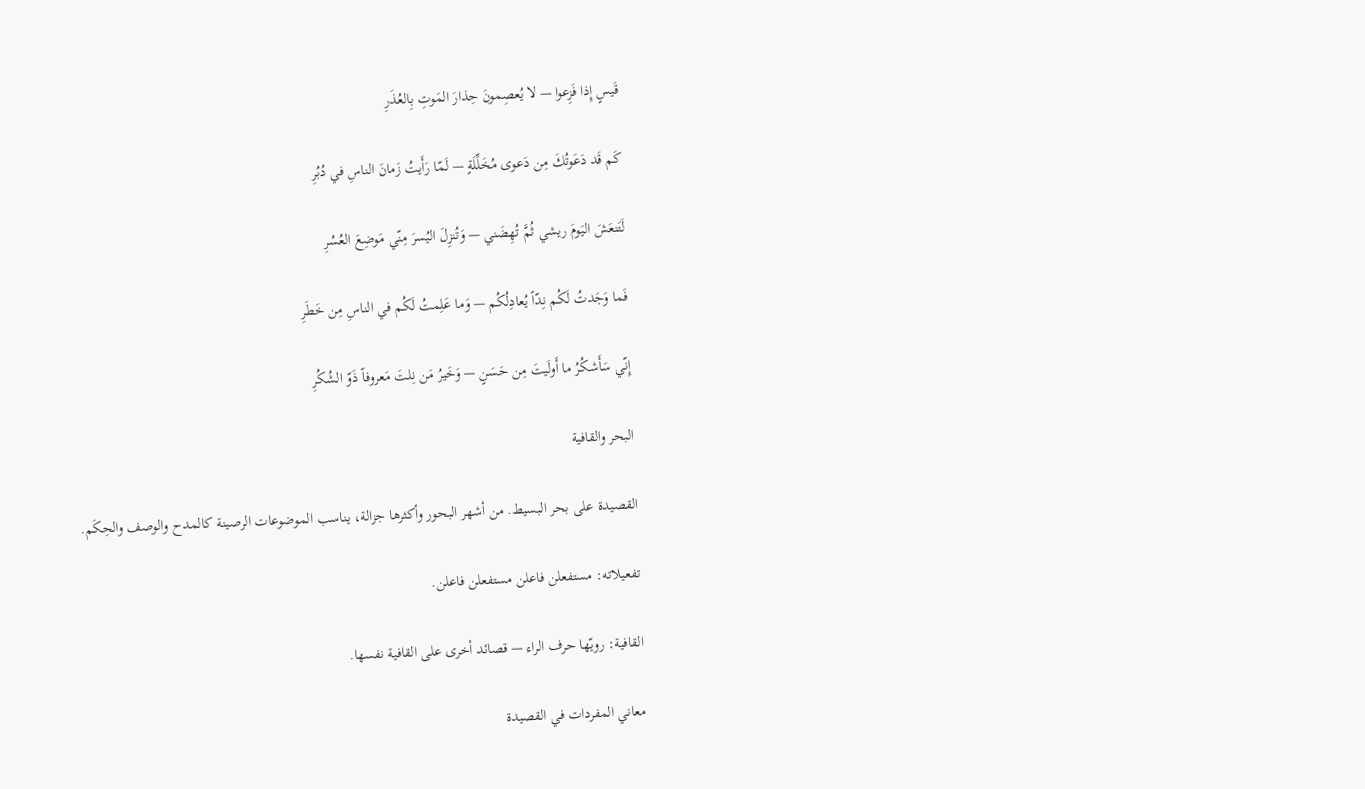قَيسٍ إِذا فَزِعوا — لا يُعصِمونَ حِذارَ المَوتِ بِالعُذَرِ

كَم قَد دَعَوتُكَ مِن دَعوى مُخَلِّلَةٍ — لَمّا رَأَيتُ زَمانَ الناسِ في دُبُرِ

لَتَنعَشَ اليَومَ ريشي ثُمَّ تُهِضَني — وَتُنزِلَ اليُسرَ مِنّي مَوضِعَ العُسُرِ

فَما وَجَدتُ لَكُم نِدّاً يُعادِلُكُم — وَما عَلِمتُ لَكُم في الناسِ مِن خَطَرِ

إِنّي سَأَشكُرُ ما أَولَيتَ مِن حَسَنٍ — وَخَيرُ مَن نِلتَ مَعروفاً ذَوّ الشُكُرِ

البحر والقافية

القصيدة على بحر البسيط. من أشهر البحور وأكثرها جزالة، يناسب الموضوعات الرصينة كالمدح والوصف والحِكَم.

تفعيلاته: مستفعلن فاعلن مستفعلن فاعلن.

القافية: رويّها حرف الراء — قصائد أخرى على القافية نفسها.

معاني المفردات في القصيدة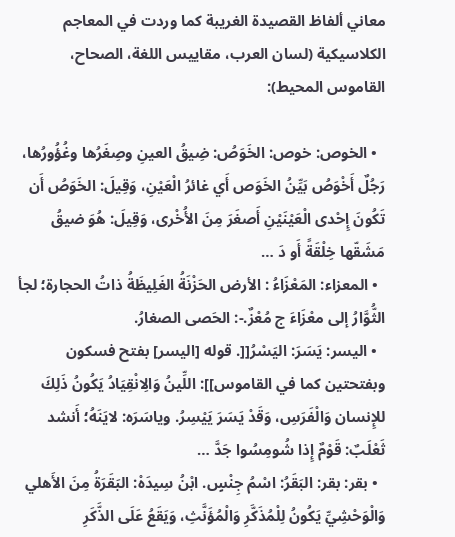معاني ألفاظ القصيدة الغريبة كما وردت في المعاجم الكلاسيكية (لسان العرب، مقاييس اللغة، الصحاح، القاموس المحيط):

  • الخوص: خوص: الخَوَصُ: ضِيقُ العينِ وصِغَرُها وغُؤُورُها، رَجُلٌ أَخْوَصُ بَيِّنُ الخَوَص أَي غائرُ الْعَيْنِ، وَقِيلَ: الخَوَصُ أَن تَكُونَ إِحْدى الْعَيْنَيْنِ أَصغَرَ مِنَ الأُخْرى، وَقِيلَ: هُوَ ضيقُ مَشَقّها خِلْقَةً أَو دَ …
  • المعزاء: المَعْزَاءُ : الأرض الحَزْنَةُ الغَلِيظَةُ ذاتُ الحجارة؛ لجأ الثُّوَّارُ إلى معْزَاءَ ج مُعْزٌ.-: الحَصى الصغارُ.
  • اليسر: يَسَرَ: اليَسْرُ[[. قوله [اليسر] بفتح فسكون وبفتحتين كما في القاموس]]: اللِّينُ وَالِانْقِيَادُ يَكُونُ ذَلِكَ للإِنسان وَالْفَرَسِ، وَقَدْ يَسَرَ يَيْسِرُ. وياسَرَه: لايَنَهُ؛ أَنشد ثَعْلَبٌ: قَوْمٌ إِذا شُومِسُوا جَدَّ …
  • بقر: بقر: البَقَرُ: اسْمُ جِنْسٍ. ابْنُ سِيدَهْ: البَقَرَةُ مِنَ الأَهلي وَالْوَحْشِيِّ يَكُونُ لِلْمُذَكَّرِ وَالْمُؤَنَّثِ، وَيَقَعُ عَلَى الذَّكَرِ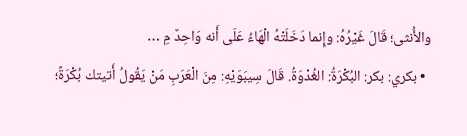والأُنثى؛ قَالَ غَيْرُهُ: وإِنما دَخَلَتْهُ الْهَاءُ عَلَى أَنه وَاحِدٌ مِ …
  • بكري: بكر: البُكْرَةُ: الغُدْوَةُ. قَالَ سِيبَوَيْهِ: مِنَ الْعَرَبِ مَنْ يَقُولُ أَتيتك بُكْرَةً؛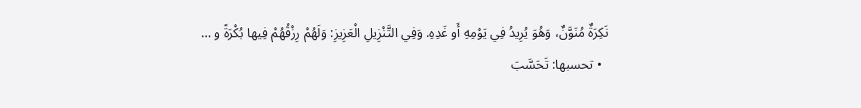نَكِرَةٌ مُنَوَّنٌ، وَهُوَ يُرِيدُ فِي يَوْمِهِ أَو غَدِهِ. وَفِي التَّنْزِيلِ الْعَزِيزِ: وَلَهُمْ رِزْقُهُمْ فِيها بُكْرَةً و …
  • تحسبها: تَحَسَّبَ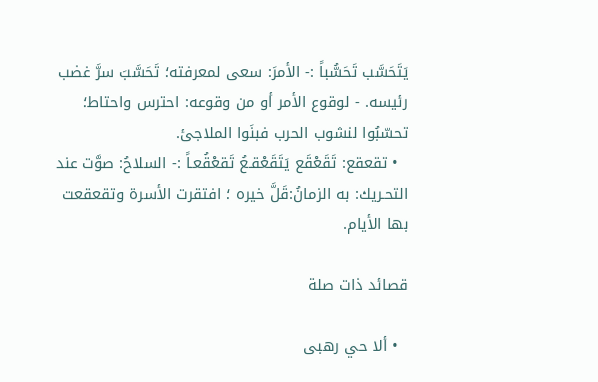يَتَحَسَّب تَحَسُّباً :- الأمرَ: سعى لمعرفته؛ تَحَسَّبَ سرَّ غضب رئيسه. - لوقوع الأمر أو من وقوعه: احترس واحتاط؛ تحسّبُوا لنشوب الحرب فبنَوا الملاجئ.
  • تقعقع: تَقَعْقَع يَتَقَعْقـعُ تَقعْقُعـاً :- السلاحُ: صوَّت عند التحـريك: به الزمانُ:قَلَّ خيره ؛ افتقرت الأسرة وتقعقعت بها الأيام.

قصائد ذات صلة

  • ألا حي رهبى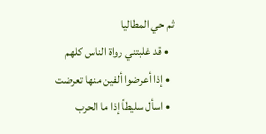ثم حي المطاليا
  • قد غلبتني رواة الناس كلهم
  • إذا أعرضوا ألفين منها تعرضت
  • اسأل سليطاً إذا ما الحرب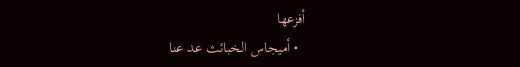أفزعها
  • أميجاس الخبائث عد عنا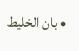• بان الخليط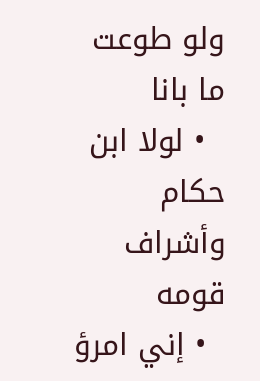ولو طوعت ما بانا
  • لولا ابن حكام وأشراف قومه
  • إني امرؤ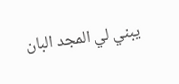يبني لي المجد البان